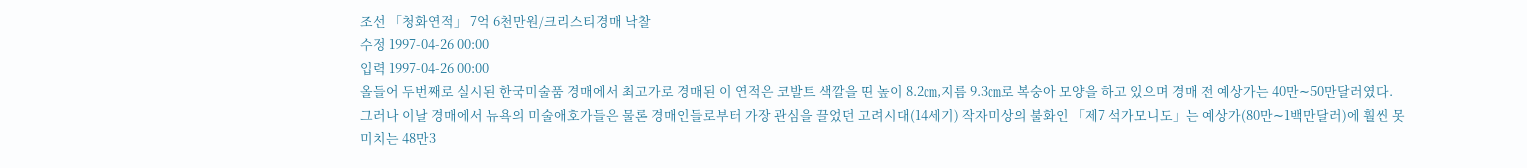조선 「청화연적」 7억 6천만원/크리스티경매 낙찰
수정 1997-04-26 00:00
입력 1997-04-26 00:00
올들어 두번째로 실시된 한국미술품 경매에서 최고가로 경매된 이 연적은 코발트 색깔을 띤 높이 8.2㎝,지름 9.3㎝로 복숭아 모양을 하고 있으며 경매 전 예상가는 40만∼50만달러였다.
그러나 이날 경매에서 뉴욕의 미술애호가들은 물론 경매인들로부터 가장 관심을 끌었던 고려시대(14세기) 작자미상의 불화인 「제7 석가모니도」는 예상가(80만∼1백만달러)에 훨씬 못미치는 48만3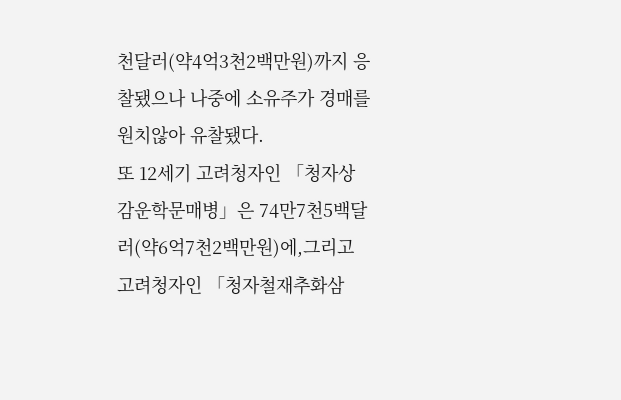천달러(약4억3천2백만원)까지 응찰됐으나 나중에 소유주가 경매를 원치않아 유찰됐다.
또 12세기 고려청자인 「청자상감운학문매병」은 74만7천5백달러(약6억7천2백만원)에,그리고 고려청자인 「청자철재추화삼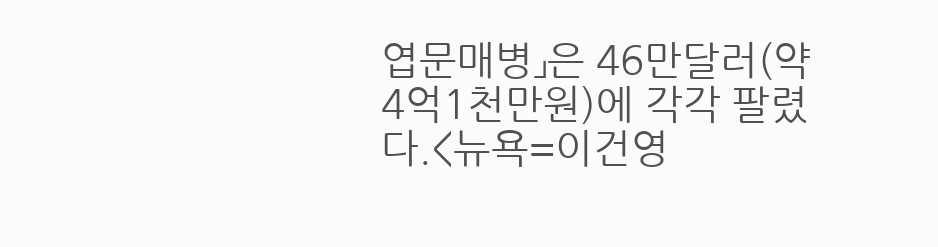엽문매병」은 46만달러(약4억1천만원)에 각각 팔렸다.<뉴욕=이건영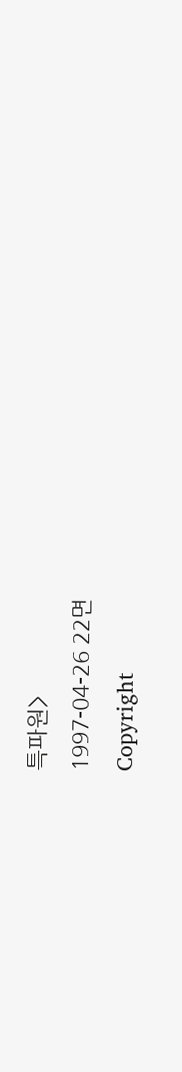특파원>
1997-04-26 22면
Copyright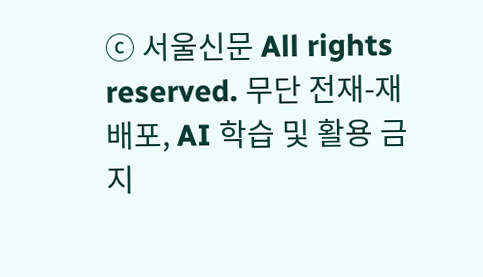ⓒ 서울신문 All rights reserved. 무단 전재-재배포, AI 학습 및 활용 금지